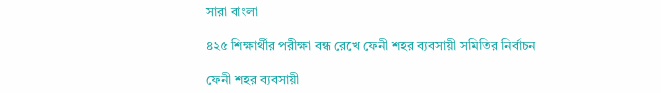সারা বাংলা

৪২৫ শিক্ষার্থীর পরীক্ষা বন্ধ রেখে ফেনী শহর ব্যবসায়ী সমিতির নির্বাচন

ফেনী শহর ব্যবসায়ী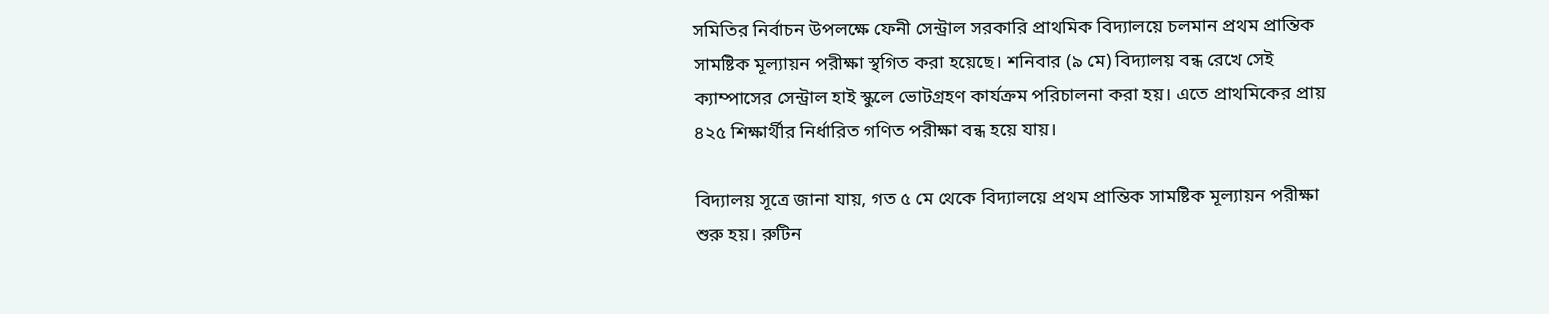সমিতির নির্বাচন উপলক্ষে ফেনী সেন্ট্রাল সরকারি প্রাথমিক বিদ্যালয়ে চলমান প্রথম প্রান্তিক সামষ্টিক মূল্যায়ন পরীক্ষা স্থগিত করা হয়েছে। শনিবার (৯ মে) বিদ্যালয় বন্ধ রেখে সেই ক্যাম্পাসের সেন্ট্রাল হাই স্কুলে ভোটগ্রহণ কার্যক্রম পরিচালনা করা হয়। এতে প্রাথমিকের প্রায় ৪২৫ শিক্ষার্থীর নির্ধারিত গণিত পরীক্ষা বন্ধ হয়ে যায়।

বিদ্যালয় সূত্রে জানা যায়, গত ৫ মে থেকে বিদ্যালয়ে প্রথম প্রান্তিক সামষ্টিক মূল্যায়ন পরীক্ষা শুরু হয়। রুটিন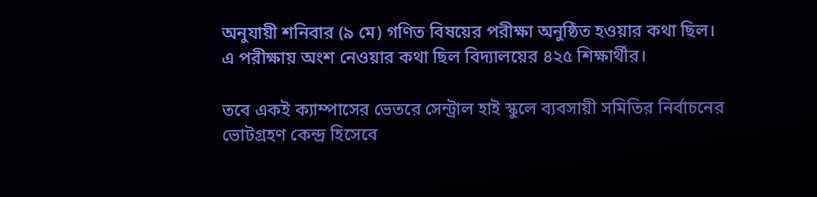অনুযায়ী শনিবার (৯ মে) গণিত বিষয়ের পরীক্ষা অনুষ্ঠিত হওয়ার কথা ছিল। এ পরীক্ষায় অংশ নেওয়ার কথা ছিল বিদ্যালয়ের ৪২৫ শিক্ষার্থীর।

তবে একই ক্যাম্পাসের ভেতরে সেন্ট্রাল হাই স্কুলে ব্যবসায়ী সমিতির নির্বাচনের ভোটগ্রহণ কেন্দ্র হিসেবে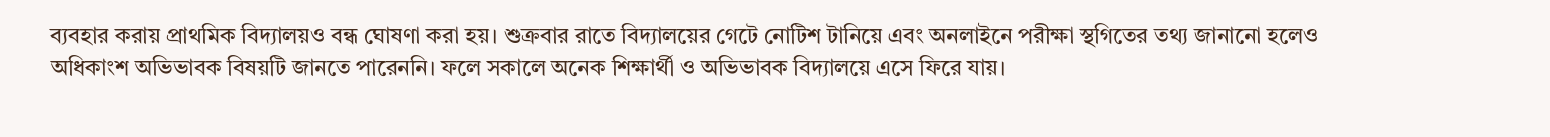ব্যবহার করায় প্রাথমিক বিদ্যালয়ও বন্ধ ঘোষণা করা হয়। শুক্রবার রাতে বিদ্যালয়ের গেটে নোটিশ টানিয়ে এবং অনলাইনে পরীক্ষা স্থগিতের তথ্য জানানো হলেও অধিকাংশ অভিভাবক বিষয়টি জানতে পারেননি। ফলে সকালে অনেক শিক্ষার্থী ও অভিভাবক বিদ্যালয়ে এসে ফিরে যায়।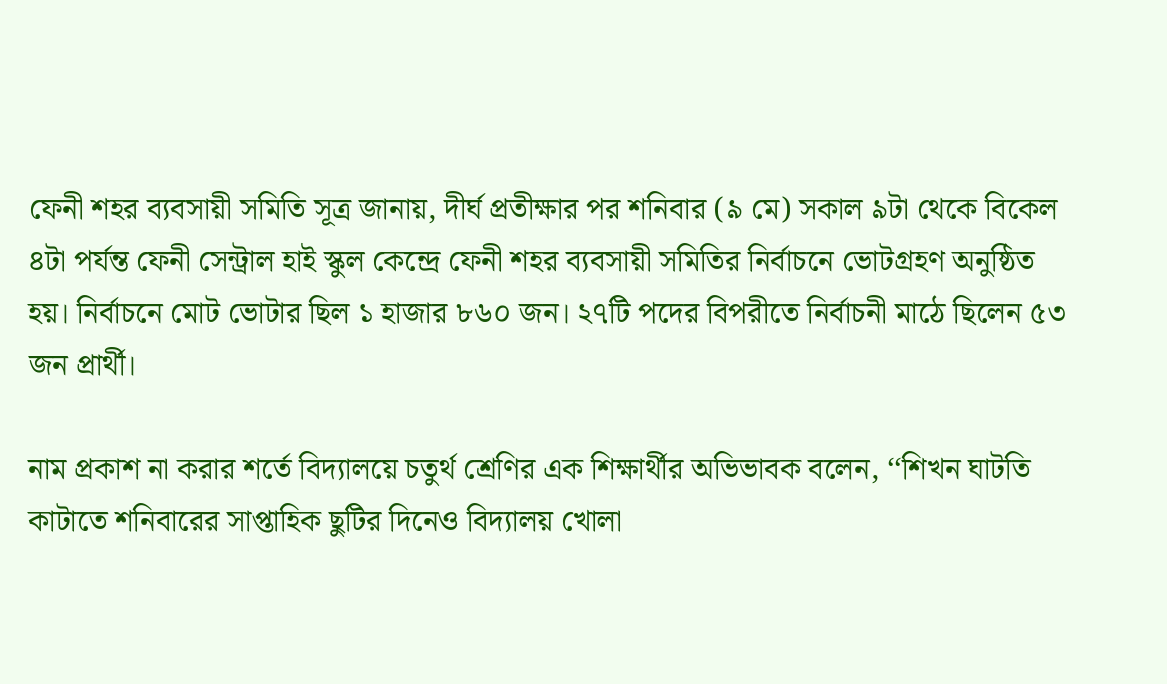ফেনী শহর ব্যবসায়ী সমিতি সূত্র জানায়, দীর্ঘ প্রতীক্ষার পর শনিবার (৯ মে) সকাল ৯টা থেকে বিকেল ৪টা পর্যন্ত ফেনী সেন্ট্রাল হাই স্কুল কেন্দ্রে ফেনী শহর ব্যবসায়ী সমিতির নির্বাচনে ভোটগ্রহণ অনুষ্ঠিত হয়। নির্বাচনে মোট ভোটার ছিল ১ হাজার ৮৬০ জন। ২৭টি পদের বিপরীতে নির্বাচনী মাঠে ছিলেন ৫৩ জন প্রার্থী।

নাম প্রকাশ না করার শর্তে বিদ্যালয়ে চতুর্থ শ্রেণির এক শিক্ষার্থীর অভিভাবক বলেন, ‘‘শিখন ঘাটতি কাটাতে শনিবারের সাপ্তাহিক ছুটির দিনেও বিদ্যালয় খোলা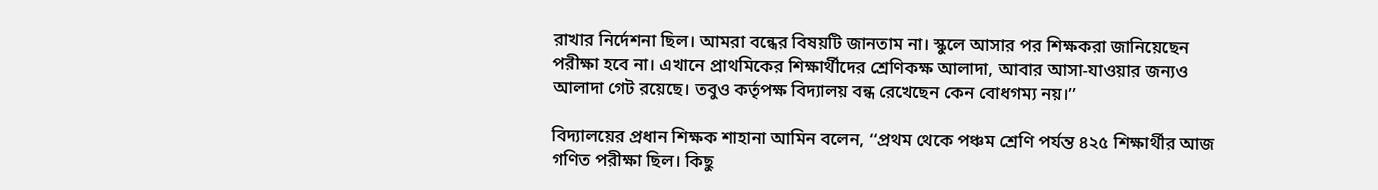রাখার নির্দেশনা ছিল। আমরা বন্ধের বিষয়টি জানতাম না। স্কুলে আসার পর শিক্ষকরা জানিয়েছেন পরীক্ষা হবে না। এখানে প্রাথমিকের শিক্ষার্থীদের শ্রেণিকক্ষ আলাদা, আবার আসা-যাওয়ার জন্যও আলাদা গেট রয়েছে। তবুও কর্তৃপক্ষ বিদ্যালয় বন্ধ রেখেছেন কেন বোধগম্য নয়।’’

বিদ্যালয়ের প্রধান শিক্ষক শাহানা আমিন বলেন, ‘‘প্রথম থেকে পঞ্চম শ্রেণি পর্যন্ত ৪২৫ শিক্ষার্থীর আজ গণিত পরীক্ষা ছিল। কিছু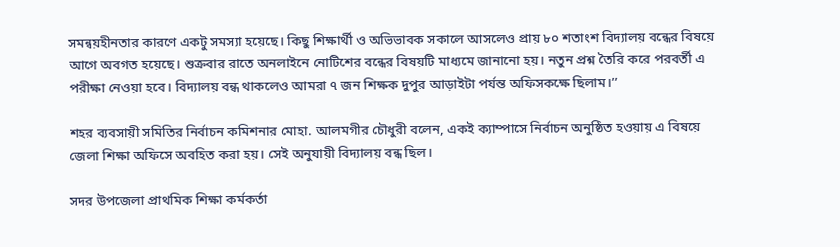সমন্বয়হীনতার কারণে একটু সমস্যা হয়েছে। কিছু শিক্ষার্থী ও অভিভাবক সকালে আসলেও প্রায় ৮০ শতাংশ বিদ্যালয় বন্ধের বিষয়ে আগে অবগত হয়েছে। শুক্রবার রাতে অনলাইনে নোটিশের বন্ধের বিষয়টি মাধ্যমে জানানো হয়। নতুন প্রশ্ন তৈরি করে পরবর্তী এ পরীক্ষা নেওয়া হবে। বিদ্যালয় বন্ধ থাকলেও আমরা ৭ জন শিক্ষক দুপুর আড়াইটা পর্যন্ত অফিসকক্ষে ছিলাম।’’

শহর ব্যবসায়ী সমিতির নির্বাচন কমিশনার মোহা. আলমগীর চৌধুরী বলেন, একই ক্যাম্পাসে নির্বাচন অনুষ্ঠিত হওয়ায় এ বিষয়ে জেলা শিক্ষা অফিসে অবহিত করা হয়। সেই অনুযায়ী বিদ্যালয় বন্ধ ছিল।

সদর উপজেলা প্রাথমিক শিক্ষা কর্মকর্তা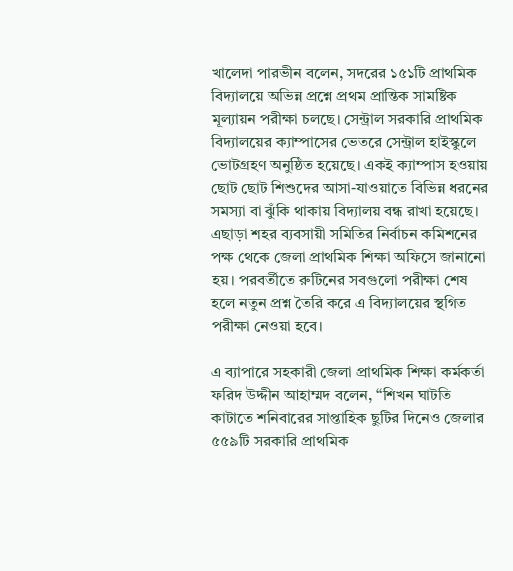খালেদা পারভীন বলেন, সদরের ১৫১টি প্রাথমিক বিদ্যালয়ে অভিন্ন প্রশ্নে প্রথম প্রান্তিক সামষ্টিক মূল্যায়ন পরীক্ষা চলছে। সেন্ট্রাল সরকারি প্রাথমিক বিদ্যালয়ের ক্যাম্পাসের ভেতরে সেন্ট্রাল হাইস্কুলে ভোটগ্রহণ অনুষ্ঠিত হয়েছে। একই ক্যাম্পাস হওয়ায় ছোট ছোট শিশুদের আসা-যাওয়াতে বিভিন্ন ধরনের সমস্যা বা ঝুঁকি থাকায় বিদ্যালয় বন্ধ রাখা হয়েছে। এছাড়া শহর ব্যবসায়ী সমিতির নির্বাচন কমিশনের পক্ষ থেকে জেলা প্রাথমিক শিক্ষা অফিসে জানানো হয়। পরবর্তীতে রুটিনের সবগুলো পরীক্ষা শেষ হলে নতুন প্রশ্ন তৈরি করে এ বিদ্যালয়ের স্থগিত পরীক্ষা নেওয়া হবে।

এ ব্যাপারে সহকারী জেলা প্রাথমিক শিক্ষা কর্মকর্তা ফরিদ উদ্দীন আহাম্মদ বলেন, ‘‘শিখন ঘাটতি কাটাতে শনিবারের সাপ্তাহিক ছুটির দিনেও জেলার ৫৫৯টি সরকারি প্রাথমিক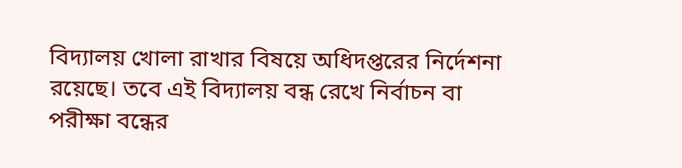বিদ্যালয় খোলা রাখার বিষয়ে অধিদপ্তরের নির্দেশনা রয়েছে। তবে এই বিদ্যালয় বন্ধ রেখে নির্বাচন বা পরীক্ষা বন্ধের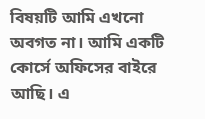বিষয়টি আমি এখনো অবগত না। আমি একটি কোর্সে অফিসের বাইরে আছি। এ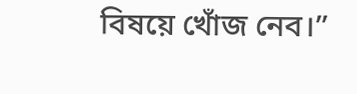বিষয়ে খোঁজ নেব।’’